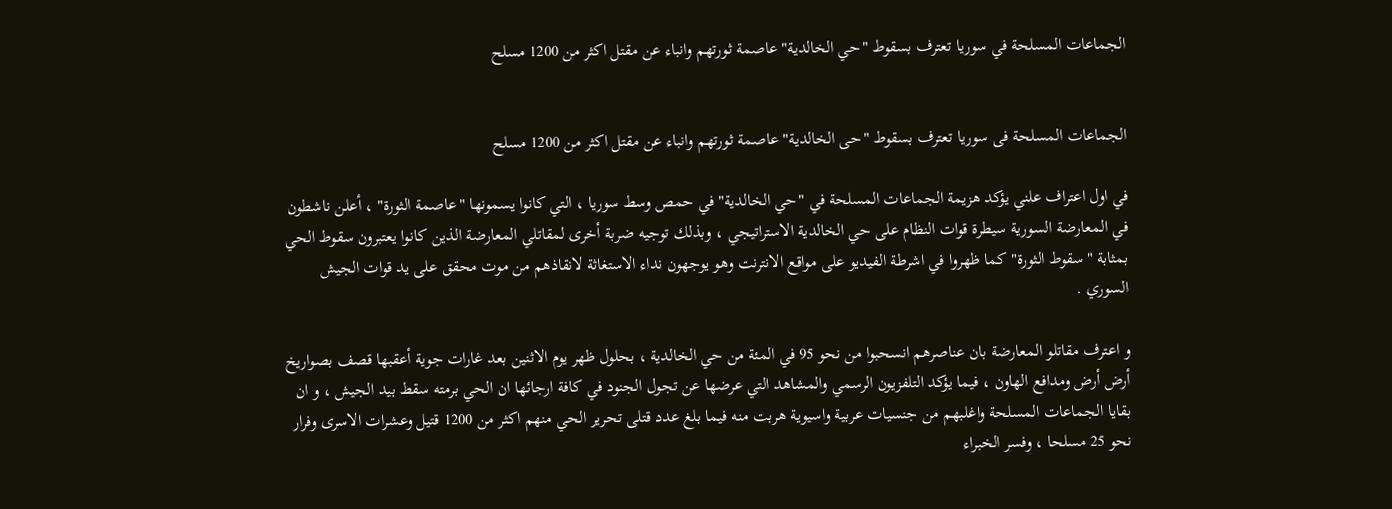الجماعات المسلحة في سوريا تعترف بسقوط "حي الخالدية" عاصمة ثورتهم وانباء عن مقتل اكثر من 1200 مسلح


الجماعات المسلحة فی سوریا تعترف بسقوط "حی الخالدیة" عاصمة ثورتهم وانباء عن مقتل اکثر من 1200 مسلح

في اول اعتراف علني يؤكد هزيمة الجماعات المسلحة في "حي الخالدية" في حمص وسط سوريا ، التي كانوا يسمونها "عاصمة الثورة" ، أعلن ناشطون في المعارضة السورية سيطرة قوات النظام على حي الخالدية الاستراتيجي ، وبذلك توجيه ضربة أخرى لمقاتلي المعارضة الذين كانوا يعتبرون سقوط الحي بمثابة "سقوط الثورة" كما ظهروا في اشرطة الفيديو على مواقع الانترنت وهو يوجهون نداء الاستغاثة لانقاذهم من موت محقق على يد قوات الجيش السوري .

و اعترف مقاتلو المعارضة بان عناصرهم انسحبوا من نحو 95 في المئة من حي الخالدية ، بحلول ظهر يوم الاثنين بعد غارات جوية أعقبها قصف بصواريخ أرض أرض ومدافع الهاون ، فيما يؤكد التلفزيون الرسمي والمشاهد التي عرضها عن تجول الجنود في كافة ارجائها ان الحي برمته سقط بيد الجيش ، و ان بقايا الجماعات المسلحة واغلبهم من جنسيات عربية واسيوية هربت منه فيما بلغ عدد قتلى تحرير الحي منهم اكثر من 1200 قتيل وعشرات الاسرى وفرار نحو 25 مسلحا ، وفسر الخبراء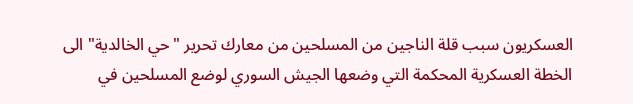العسكريون سبب قلة الناجين من المسلحين من معارك تحرير "حي الخالدية" الى الخطة العسكرية المحكمة التي وضعها الجيش السوري لوضع المسلحين في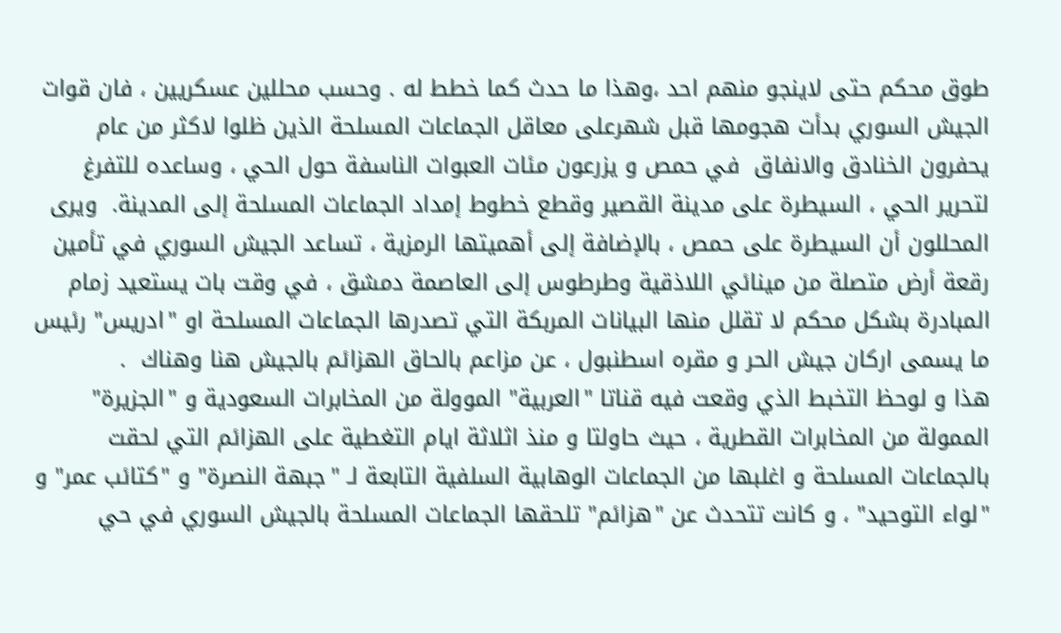طوق محكم حتى لاينجو منهم احد ،وهذا ما حدث كما خطط له . وحسب محللين عسكريين ، فان قوات الجيش السوري بدأت هجومها قبل شهرعلى معاقل الجماعات المسلحة الذين ظلوا لاكثر من عام يحفرون الخنادق والانفاق  في حمص و يزرعون مئات العبوات الناسفة حول الحي ، وساعده للتفرغ لتحرير الحي ، السيطرة على مدينة القصير وقطع خطوط إمداد الجماعات المسلحة إلى المدينة.  ويرى المحللون أن السيطرة على حمص ، بالإضافة إلى أهميتها الرمزية ، تساعد الجيش السوري في تأمين رقعة أرض متصلة من مينائي اللاذقية وطرطوس إلى العاصمة دمشق ، في وقت بات يستعيد زمام المبادرة بشكل محكم لا تقلل منها البيانات المربكة التي تصدرها الجماعات المسلحة او "ادريس" رئيس ما يسمى اركان جيش الحر و مقره اسطنبول ، عن مزاعم بالحاق الهزائم بالجيش هنا وهناك  .
هذا و لوحظ التخبط الذي وقعت فيه قناتا "العربية" الموولة من المخابرات السعودية و "الجزيرة" الممولة من المخابرات القطرية ، حيث حاولتا و منذ اثلاثة ايام التغطية على الهزائم التي لحقت بالجماعات المسلحة و اغلبها من الجماعات الوهابية السلفية التابعة لـ "جبهة النصرة" و "كتائب عمر" و "لواء التوحيد" ، و كانت تتحدث عن "هزائم" تلحقها الجماعات المسلحة بالجيش السوري في حي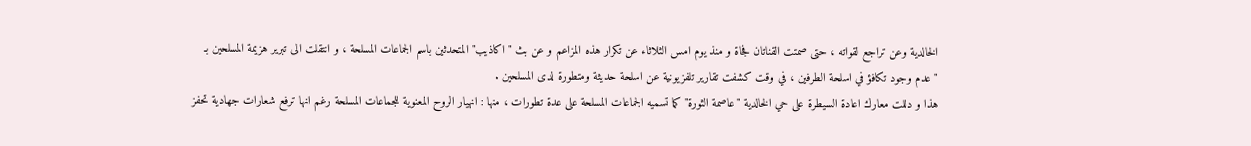الخالدية وعن تراجع لقواته ، حتى صمتت القناتان فجاة و منذ يوم امس الثلاثاء عن تكرار هذه المزاعم و عن بث "اكاذيب" المتحدثين باسم الجماعات المسلحة ، و انتقلت الى تبرير هزيمة المسلحين بـ "عدم وجود تكافؤ في اسلحة الطرفين ، في وقت كشفت تقارير تلفزيونية عن اسلحة حديثة ومتطورة لدى المسلحين .
هذا و دللت معارك اعادة السيطرة على حي الخالدية "عاصمة الثورة" كما تسميه الجماعات المسلحة على عدة تطورات ، منها : انهيار الروح المعنوية للجماعات المسلحة رغم انها ترفع شعارات جهادية تحفز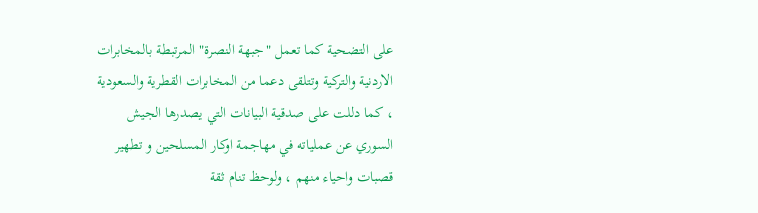على التضحية كما تعمل "جبهة النصرة" المرتبطة بالمخابرات الاردنية والتركية وتتلقى دعما من المخابرات القطرية والسعودية ، كما دللت على صدقية البيانات التي يصدرها الجيش السوري عن عملياته في مهاجمة اوكار المسلحين و تطهير قصبات واحياء منهم ، ولوحظ تنام ثقة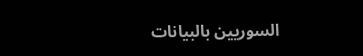السوريين بالبيانات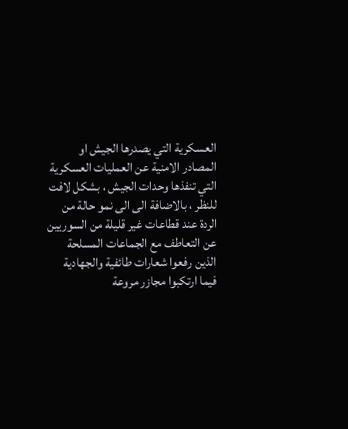العسكرية التي يصدرها الجيش او المصادر الامنية عن العمليات العسكرية التي تنفذها وحدات الجيش ، بشكل لافت للنظر ، بالاضافة الى الى نمو حالة من الردة عند قطاعات غير قليلة من السوريين عن التعاطف مع الجماعات المسلحة الذين رفعوا شعارات طائفية والجهادية فيما ارتكبوا مجازر مروعة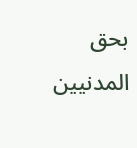بحق المدنيين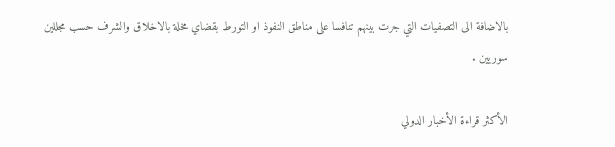بالاضافة الى التصفيات التي جرت بينهم تنافسا على مناطق النفوذ او التورط بقضاي مخلة بالاخلاق والشرف حسب مجللين سوريين .

الأكثر قراءة الأخبار الدولي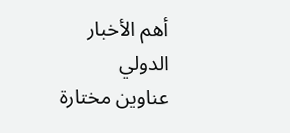أهم الأخبار الدولي
عناوين مختارة